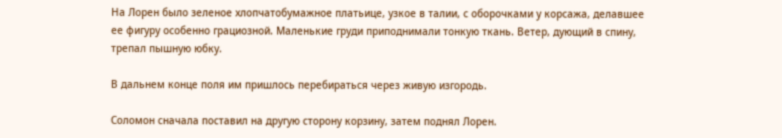На Лорен было зеленое хлопчатобумажное платьице, узкое в талии, с оборочками у корсажа, делавшее ее фигуру особенно грациозной. Маленькие груди приподнимали тонкую ткань. Ветер, дующий в спину, трепал пышную юбку.

В дальнем конце поля им пришлось перебираться через живую изгородь.

Соломон сначала поставил на другую сторону корзину, затем поднял Лорен.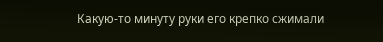Какую-то минуту руки его крепко сжимали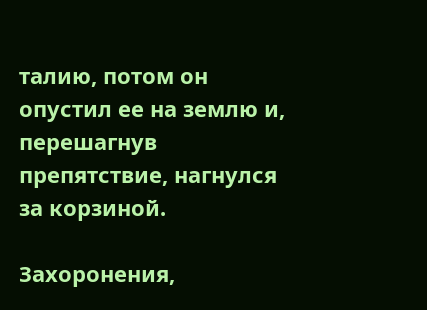талию, потом он опустил ее на землю и, перешагнув препятствие, нагнулся за корзиной.

Захоронения,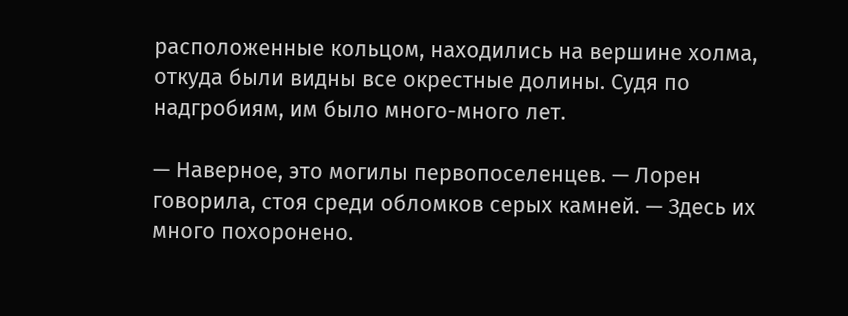расположенные кольцом, находились на вершине холма, откуда были видны все окрестные долины. Судя по надгробиям, им было много-много лет.

— Наверное, это могилы первопоселенцев. — Лорен говорила, стоя среди обломков серых камней. — Здесь их много похоронено.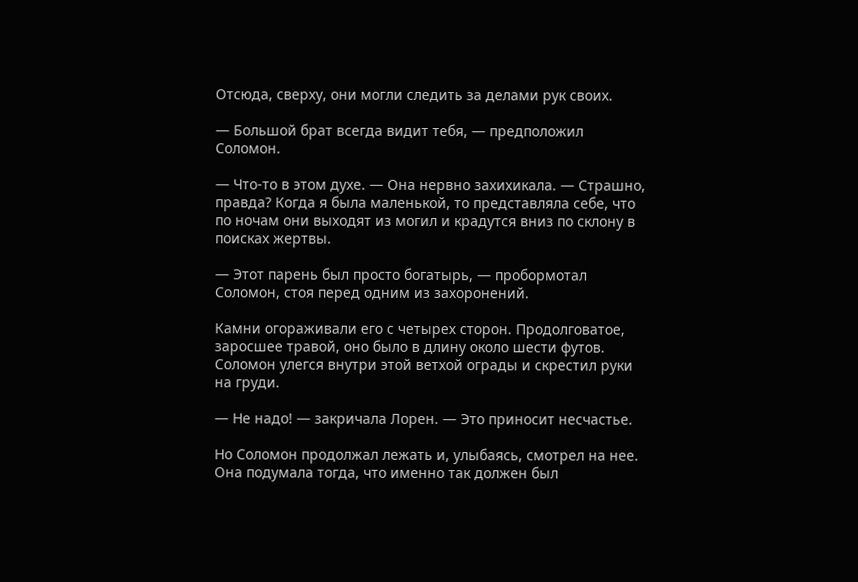Отсюда, сверху, они могли следить за делами рук своих.

— Большой брат всегда видит тебя, — предположил Соломон.

— Что-то в этом духе. — Она нервно захихикала. — Страшно, правда? Когда я была маленькой, то представляла себе, что по ночам они выходят из могил и крадутся вниз по склону в поисках жертвы.

— Этот парень был просто богатырь, — пробормотал Соломон, стоя перед одним из захоронений.

Камни огораживали его с четырех сторон. Продолговатое, заросшее травой, оно было в длину около шести футов. Соломон улегся внутри этой ветхой ограды и скрестил руки на груди.

— Не надо! — закричала Лорен. — Это приносит несчастье.

Но Соломон продолжал лежать и, улыбаясь, смотрел на нее. Она подумала тогда, что именно так должен был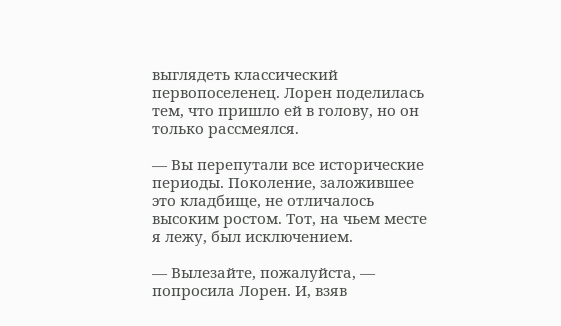выглядеть классический первопоселенец. Лорен поделилась тем, что пришло ей в голову, но он только рассмеялся.

— Вы перепутали все исторические периоды. Поколение, заложившее это кладбище, не отличалось высоким ростом. Тот, на чьем месте я лежу, был исключением.

— Вылезайте, пожалуйста, — попросила Лорен. И, взяв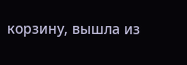корзину, вышла из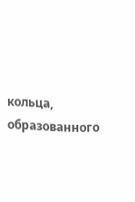кольца, образованного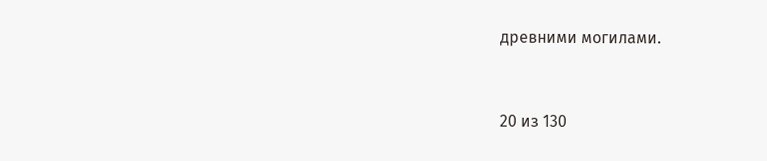древними могилами.



20 из 130